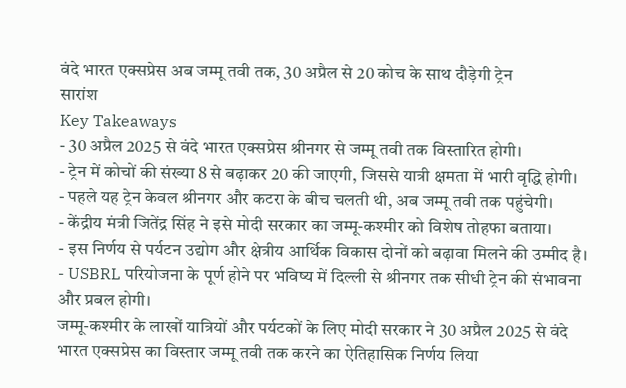वंदे भारत एक्सप्रेस अब जम्मू तवी तक, 30 अप्रैल से 20 कोच के साथ दौड़ेगी ट्रेन
सारांश
Key Takeaways
- 30 अप्रैल 2025 से वंदे भारत एक्सप्रेस श्रीनगर से जम्मू तवी तक विस्तारित होगी।
- ट्रेन में कोचों की संख्या 8 से बढ़ाकर 20 की जाएगी, जिससे यात्री क्षमता में भारी वृद्धि होगी।
- पहले यह ट्रेन केवल श्रीनगर और कटरा के बीच चलती थी, अब जम्मू तवी तक पहुंचेगी।
- केंद्रीय मंत्री जितेंद्र सिंह ने इसे मोदी सरकार का जम्मू-कश्मीर को विशेष तोहफा बताया।
- इस निर्णय से पर्यटन उद्योग और क्षेत्रीय आर्थिक विकास दोनों को बढ़ावा मिलने की उम्मीद है।
- USBRL परियोजना के पूर्ण होने पर भविष्य में दिल्ली से श्रीनगर तक सीधी ट्रेन की संभावना और प्रबल होगी।
जम्मू-कश्मीर के लाखों यात्रियों और पर्यटकों के लिए मोदी सरकार ने 30 अप्रैल 2025 से वंदे भारत एक्सप्रेस का विस्तार जम्मू तवी तक करने का ऐतिहासिक निर्णय लिया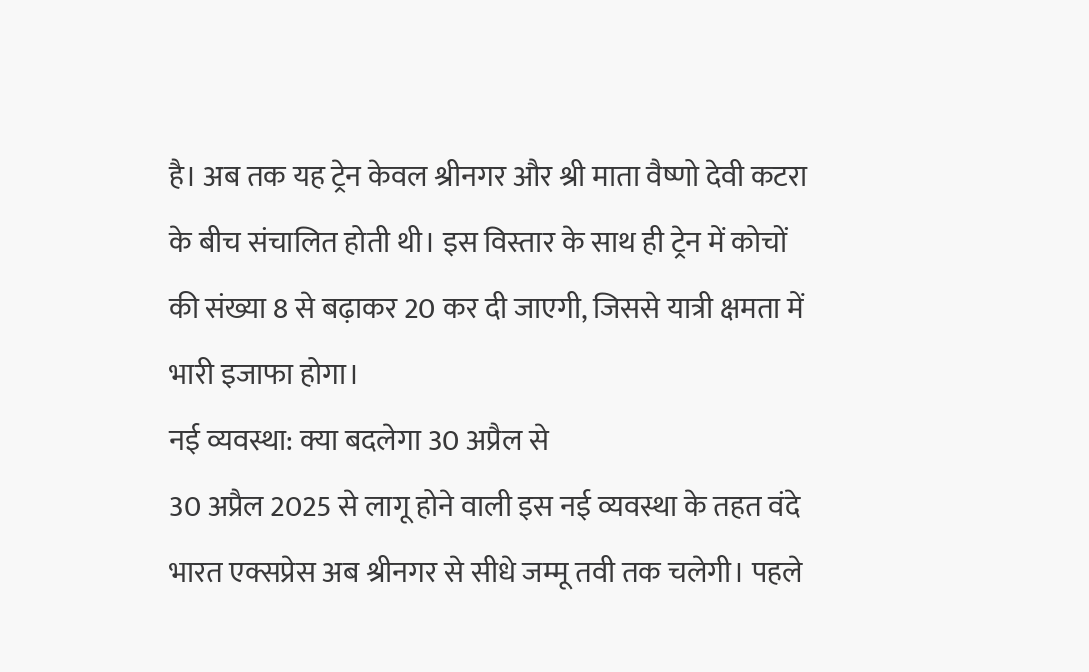है। अब तक यह ट्रेन केवल श्रीनगर और श्री माता वैष्णो देवी कटरा के बीच संचालित होती थी। इस विस्तार के साथ ही ट्रेन में कोचों की संख्या 8 से बढ़ाकर 20 कर दी जाएगी, जिससे यात्री क्षमता में भारी इजाफा होगा।
नई व्यवस्था: क्या बदलेगा 30 अप्रैल से
30 अप्रैल 2025 से लागू होने वाली इस नई व्यवस्था के तहत वंदे भारत एक्सप्रेस अब श्रीनगर से सीधे जम्मू तवी तक चलेगी। पहले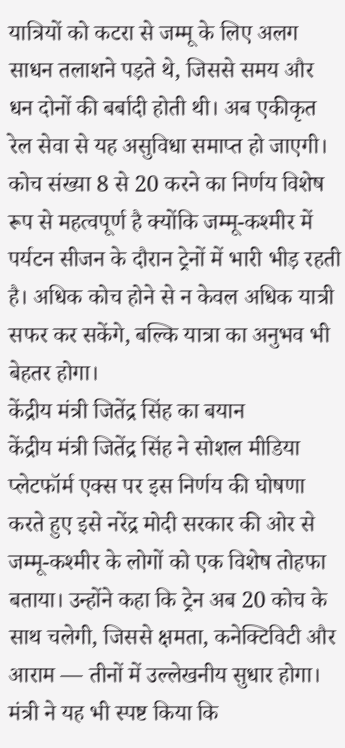यात्रियों को कटरा से जम्मू के लिए अलग साधन तलाशने पड़ते थे, जिससे समय और धन दोनों की बर्बादी होती थी। अब एकीकृत रेल सेवा से यह असुविधा समाप्त हो जाएगी।
कोच संख्या 8 से 20 करने का निर्णय विशेष रूप से महत्वपूर्ण है क्योंकि जम्मू-कश्मीर में पर्यटन सीजन के दौरान ट्रेनों में भारी भीड़ रहती है। अधिक कोच होने से न केवल अधिक यात्री सफर कर सकेंगे, बल्कि यात्रा का अनुभव भी बेहतर होगा।
केंद्रीय मंत्री जितेंद्र सिंह का बयान
केंद्रीय मंत्री जितेंद्र सिंह ने सोशल मीडिया प्लेटफॉर्म एक्स पर इस निर्णय की घोषणा करते हुए इसे नरेंद्र मोदी सरकार की ओर से जम्मू-कश्मीर के लोगों को एक विशेष तोहफा बताया। उन्होंने कहा कि ट्रेन अब 20 कोच के साथ चलेगी, जिससे क्षमता, कनेक्टिविटी और आराम — तीनों में उल्लेखनीय सुधार होगा।
मंत्री ने यह भी स्पष्ट किया कि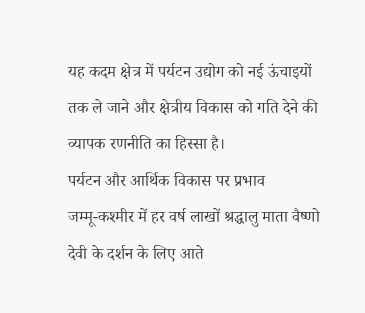यह कदम क्षेत्र में पर्यटन उद्योग को नई ऊंचाइयों तक ले जाने और क्षेत्रीय विकास को गति देने की व्यापक रणनीति का हिस्सा है।
पर्यटन और आर्थिक विकास पर प्रभाव
जम्मू-कश्मीर में हर वर्ष लाखों श्रद्धालु माता वैष्णो देवी के दर्शन के लिए आते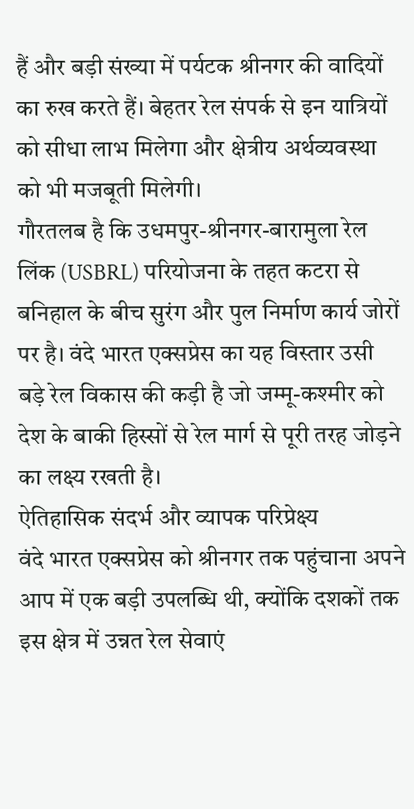हैं और बड़ी संख्या में पर्यटक श्रीनगर की वादियों का रुख करते हैं। बेहतर रेल संपर्क से इन यात्रियों को सीधा लाभ मिलेगा और क्षेत्रीय अर्थव्यवस्था को भी मजबूती मिलेगी।
गौरतलब है कि उधमपुर-श्रीनगर-बारामुला रेल लिंक (USBRL) परियोजना के तहत कटरा से बनिहाल के बीच सुरंग और पुल निर्माण कार्य जोरों पर है। वंदे भारत एक्सप्रेस का यह विस्तार उसी बड़े रेल विकास की कड़ी है जो जम्मू-कश्मीर को देश के बाकी हिस्सों से रेल मार्ग से पूरी तरह जोड़ने का लक्ष्य रखती है।
ऐतिहासिक संदर्भ और व्यापक परिप्रेक्ष्य
वंदे भारत एक्सप्रेस को श्रीनगर तक पहुंचाना अपने आप में एक बड़ी उपलब्धि थी, क्योंकि दशकों तक इस क्षेत्र में उन्नत रेल सेवाएं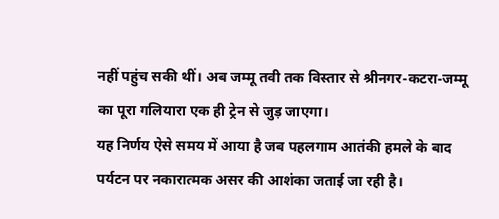नहीं पहुंच सकी थीं। अब जम्मू तवी तक विस्तार से श्रीनगर-कटरा-जम्मू का पूरा गलियारा एक ही ट्रेन से जुड़ जाएगा।
यह निर्णय ऐसे समय में आया है जब पहलगाम आतंकी हमले के बाद पर्यटन पर नकारात्मक असर की आशंका जताई जा रही है।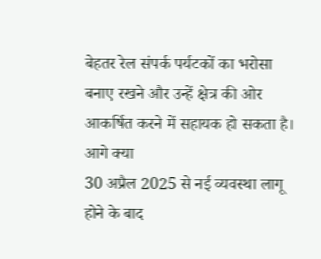बेहतर रेल संपर्क पर्यटकों का भरोसा बनाए रखने और उन्हें क्षेत्र की ओर आकर्षित करने में सहायक हो सकता है।
आगे क्या
30 अप्रैल 2025 से नई व्यवस्था लागू होने के बाद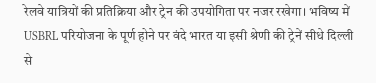रेलवे यात्रियों की प्रतिक्रिया और ट्रेन की उपयोगिता पर नजर रखेगा। भविष्य में USBRL परियोजना के पूर्ण होने पर वंदे भारत या इसी श्रेणी की ट्रेनें सीधे दिल्ली से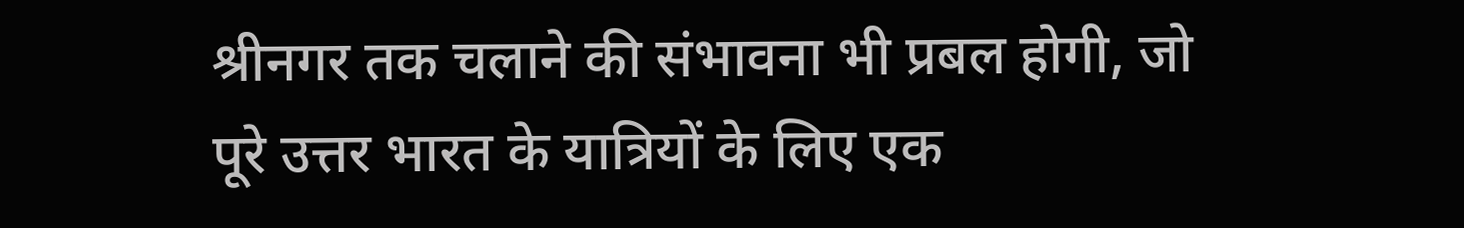श्रीनगर तक चलाने की संभावना भी प्रबल होगी, जो पूरे उत्तर भारत के यात्रियों के लिए एक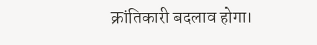क्रांतिकारी बदलाव होगा।